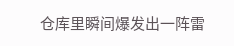仓库里瞬间爆发出一阵雷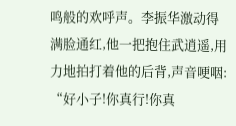鸣般的欢呼声。李振华激动得满脸通红,他一把抱住武逍遥,用力地拍打着他的后背,声音哽咽:
“好小子!你真行!你真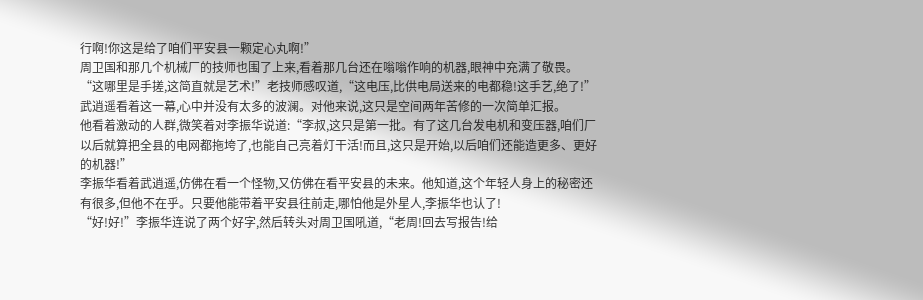行啊!你这是给了咱们平安县一颗定心丸啊!”
周卫国和那几个机械厂的技师也围了上来,看着那几台还在嗡嗡作响的机器,眼神中充满了敬畏。
“这哪里是手搓,这简直就是艺术!”老技师感叹道,“这电压,比供电局送来的电都稳!这手艺,绝了!”
武逍遥看着这一幕,心中并没有太多的波澜。对他来说,这只是空间两年苦修的一次简单汇报。
他看着激动的人群,微笑着对李振华说道:“李叔,这只是第一批。有了这几台发电机和变压器,咱们厂以后就算把全县的电网都拖垮了,也能自己亮着灯干活!而且,这只是开始,以后咱们还能造更多、更好的机器!”
李振华看着武逍遥,仿佛在看一个怪物,又仿佛在看平安县的未来。他知道,这个年轻人身上的秘密还有很多,但他不在乎。只要他能带着平安县往前走,哪怕他是外星人,李振华也认了!
“好!好!”李振华连说了两个好字,然后转头对周卫国吼道,“老周!回去写报告!给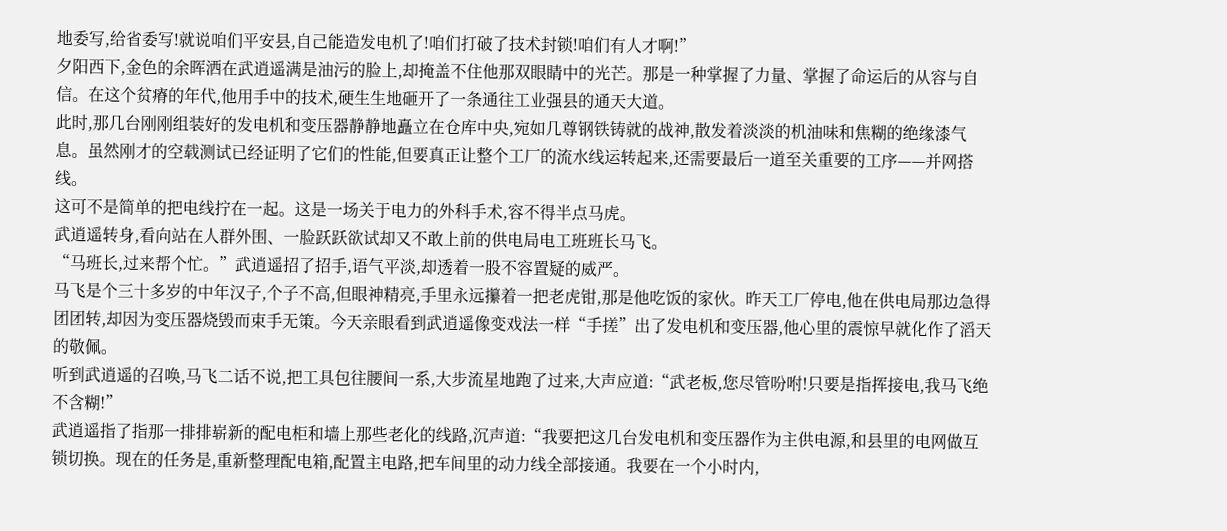地委写,给省委写!就说咱们平安县,自己能造发电机了!咱们打破了技术封锁!咱们有人才啊!”
夕阳西下,金色的余晖洒在武逍遥满是油污的脸上,却掩盖不住他那双眼睛中的光芒。那是一种掌握了力量、掌握了命运后的从容与自信。在这个贫瘠的年代,他用手中的技术,硬生生地砸开了一条通往工业强县的通天大道。
此时,那几台刚刚组装好的发电机和变压器静静地矗立在仓库中央,宛如几尊钢铁铸就的战神,散发着淡淡的机油味和焦糊的绝缘漆气息。虽然刚才的空载测试已经证明了它们的性能,但要真正让整个工厂的流水线运转起来,还需要最后一道至关重要的工序——并网搭线。
这可不是简单的把电线拧在一起。这是一场关于电力的外科手术,容不得半点马虎。
武逍遥转身,看向站在人群外围、一脸跃跃欲试却又不敢上前的供电局电工班班长马飞。
“马班长,过来帮个忙。”武逍遥招了招手,语气平淡,却透着一股不容置疑的威严。
马飞是个三十多岁的中年汉子,个子不高,但眼神精亮,手里永远攥着一把老虎钳,那是他吃饭的家伙。昨天工厂停电,他在供电局那边急得团团转,却因为变压器烧毁而束手无策。今天亲眼看到武逍遥像变戏法一样“手搓”出了发电机和变压器,他心里的震惊早就化作了滔天的敬佩。
听到武逍遥的召唤,马飞二话不说,把工具包往腰间一系,大步流星地跑了过来,大声应道:“武老板,您尽管吩咐!只要是指挥接电,我马飞绝不含糊!”
武逍遥指了指那一排排崭新的配电柜和墙上那些老化的线路,沉声道:“我要把这几台发电机和变压器作为主供电源,和县里的电网做互锁切换。现在的任务是,重新整理配电箱,配置主电路,把车间里的动力线全部接通。我要在一个小时内,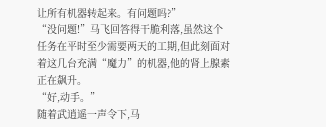让所有机器转起来。有问题吗?”
“没问题!”马飞回答得干脆利落,虽然这个任务在平时至少需要两天的工期,但此刻面对着这几台充满“魔力”的机器,他的肾上腺素正在飙升。
“好,动手。”
随着武逍遥一声令下,马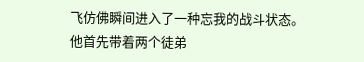飞仿佛瞬间进入了一种忘我的战斗状态。
他首先带着两个徒弟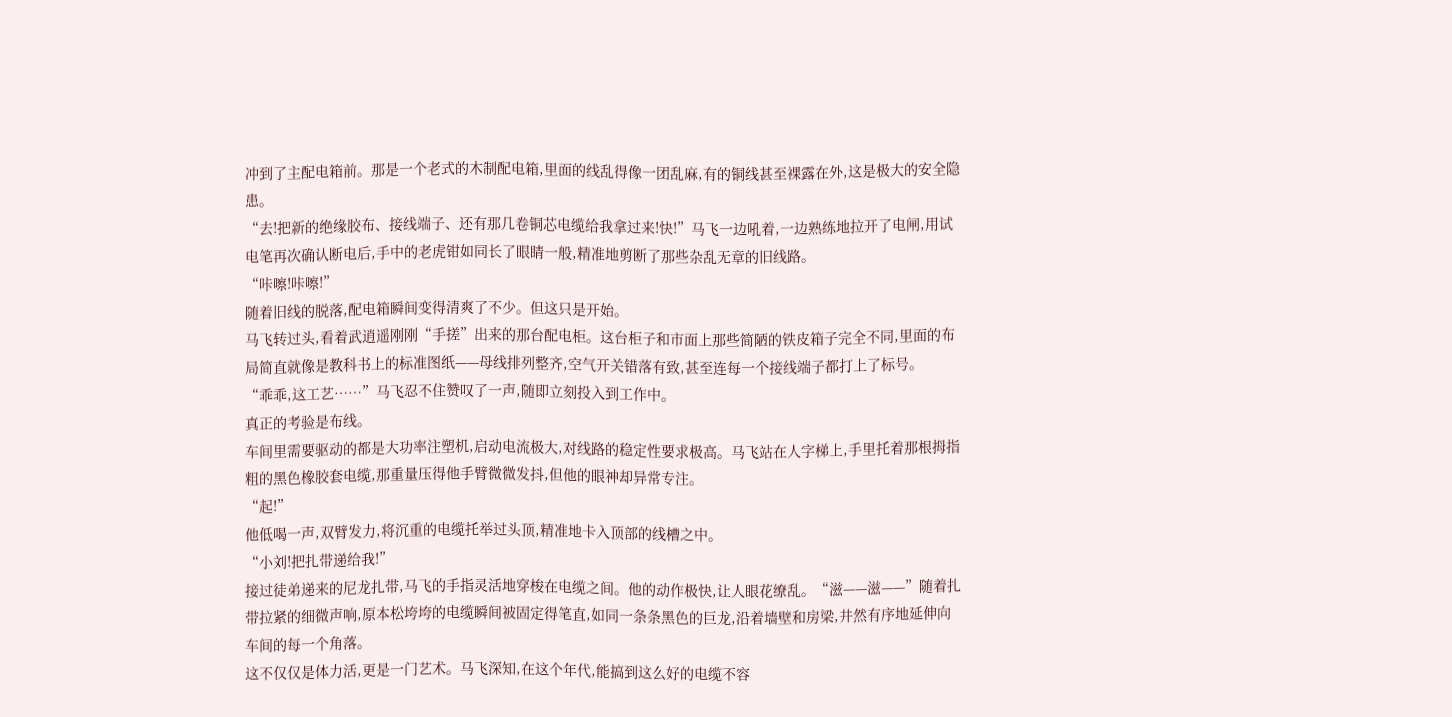冲到了主配电箱前。那是一个老式的木制配电箱,里面的线乱得像一团乱麻,有的铜线甚至裸露在外,这是极大的安全隐患。
“去!把新的绝缘胶布、接线端子、还有那几卷铜芯电缆给我拿过来!快!”马飞一边吼着,一边熟练地拉开了电闸,用试电笔再次确认断电后,手中的老虎钳如同长了眼睛一般,精准地剪断了那些杂乱无章的旧线路。
“咔嚓!咔嚓!”
随着旧线的脱落,配电箱瞬间变得清爽了不少。但这只是开始。
马飞转过头,看着武逍遥刚刚“手搓”出来的那台配电柜。这台柜子和市面上那些简陋的铁皮箱子完全不同,里面的布局简直就像是教科书上的标准图纸——母线排列整齐,空气开关错落有致,甚至连每一个接线端子都打上了标号。
“乖乖,这工艺……”马飞忍不住赞叹了一声,随即立刻投入到工作中。
真正的考验是布线。
车间里需要驱动的都是大功率注塑机,启动电流极大,对线路的稳定性要求极高。马飞站在人字梯上,手里托着那根拇指粗的黑色橡胶套电缆,那重量压得他手臂微微发抖,但他的眼神却异常专注。
“起!”
他低喝一声,双臂发力,将沉重的电缆托举过头顶,精准地卡入顶部的线槽之中。
“小刘!把扎带递给我!”
接过徒弟递来的尼龙扎带,马飞的手指灵活地穿梭在电缆之间。他的动作极快,让人眼花缭乱。“滋——滋——”随着扎带拉紧的细微声响,原本松垮垮的电缆瞬间被固定得笔直,如同一条条黑色的巨龙,沿着墙壁和房梁,井然有序地延伸向车间的每一个角落。
这不仅仅是体力活,更是一门艺术。马飞深知,在这个年代,能搞到这么好的电缆不容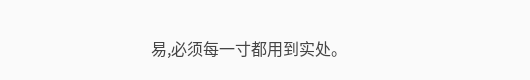易,必须每一寸都用到实处。